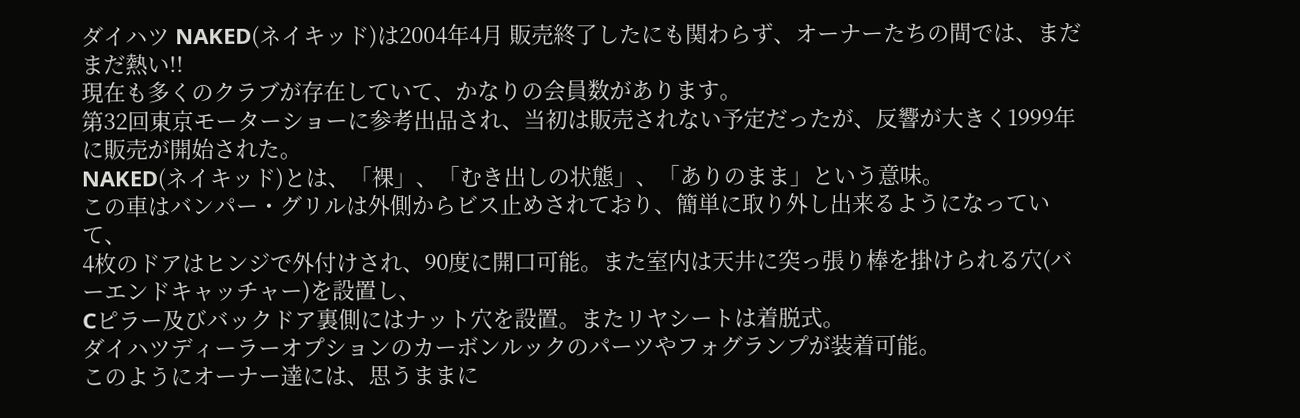ダイハツ NAKED(ネイキッド)は2004年4月 販売終了したにも関わらず、オーナーたちの間では、まだまだ熱い!!
現在も多くのクラブが存在していて、かなりの会員数があります。
第32回東京モーターショーに参考出品され、当初は販売されない予定だったが、反響が大きく1999年に販売が開始された。
NAKED(ネイキッド)とは、「裸」、「むき出しの状態」、「ありのまま」という意味。
この車はバンパー・グリルは外側からビス止めされており、簡単に取り外し出来るようになっていて、
4枚のドアはヒンジで外付けされ、90度に開口可能。また室内は天井に突っ張り棒を掛けられる穴(バーエンドキャッチャー)を設置し、
Cピラー及びバックドア裏側にはナット穴を設置。またリヤシートは着脱式。
ダイハツディーラーオプションのカーボンルックのパーツやフォグランプが装着可能。
このようにオーナー達には、思うままに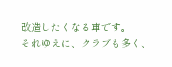改造したくなる車です。
それゆえに、クラブも多く、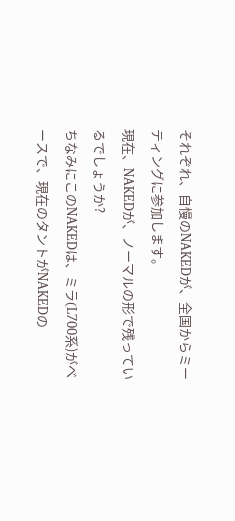それぞれ、自慢のNAKEDが、全国からミーティングに参加します。
現在、NAKEDが、ノーマルの形で残っているでしょうか?
ちなみにこのNAKEDは、ミラ(L700系)がベースで、現在のタントがNAKEDの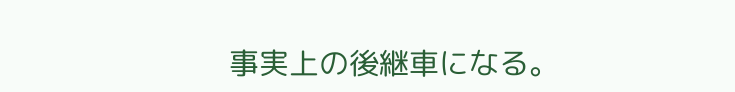事実上の後継車になる。